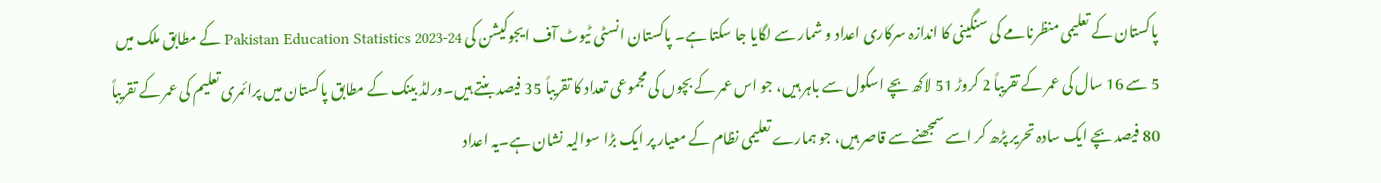پاکستان کے تعلیمی منظرنامے کی سنگینی کا اندازہ سرکاری اعداد و شمار سے لگایا جا سکتا ہے۔ پاکستان انسٹی ٹیوٹ آف ایجوکیشن کی Pakistan Education Statistics 2023-24 کے مطابق ملک میں 5 سے 16 سال کی عمر کے تقریباً 2 کروڑ 51 لاکھ بچے اسکول سے باہر ہیں، جو اس عمر کے بچوں کی مجموعی تعداد کا تقریباً 35 فیصد بنتے ہیں۔ورلڈ بینک کے مطابق پاکستان میں پرائمری تعلیم کی عمر کے تقریباً 80 فیصد بچے ایک سادہ تحریر پڑھ کر اسے سمجھنے سے قاصر ہیں، جو ہمارے تعلیمی نظام کے معیار پر ایک بڑا سوالیہ نشان ہے۔یہ اعداد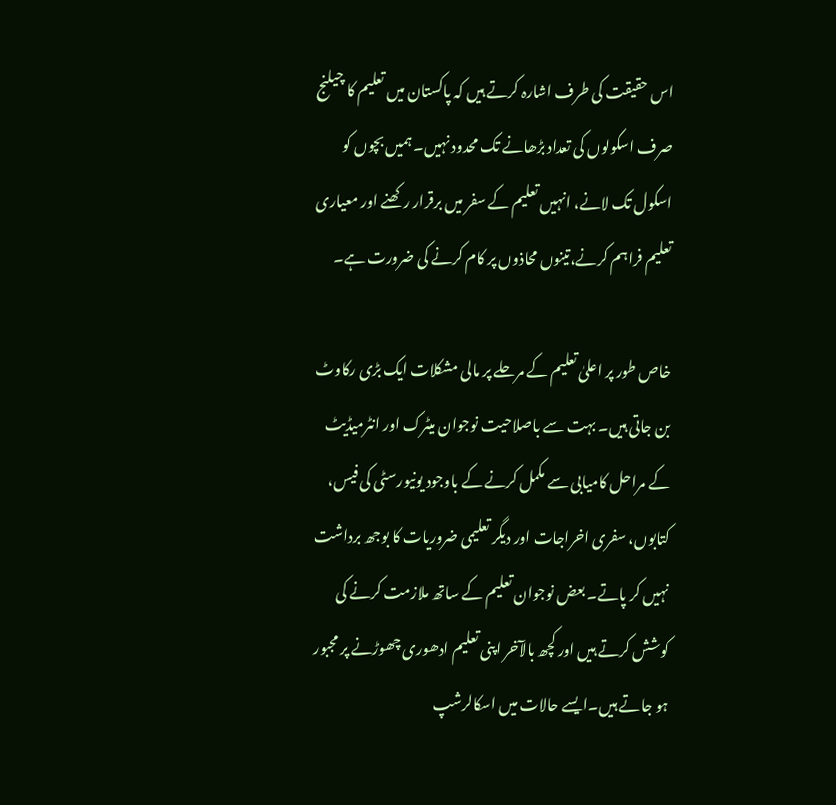اس حقیقت کی طرف اشارہ کرتے ہیں کہ پاکستان میں تعلیم کا چیلنج صرف اسکولوں کی تعداد بڑھانے تک محدود نہیں۔ ہمیں بچوں کو اسکول تک لانے، انہیں تعلیم کے سفر میں برقرار رکھنے اور معیاری تعلیم فراہم کرنے،تینوں محاذوں پر کام کرنے کی ضرورت ہے۔

خاص طور پر اعلیٰ تعلیم کے مرحلے پر مالی مشکلات ایک بڑی رکاوٹ بن جاتی ہیں۔ بہت سے باصلاحیت نوجوان میٹرک اور انٹرمیڈیٹ کے مراحل کامیابی سے مکمل کرنے کے باوجود یونیورسٹی کی فیس، کتابوں، سفری اخراجات اور دیگر تعلیمی ضروریات کا بوجھ برداشت نہیں کر پاتے۔ بعض نوجوان تعلیم کے ساتھ ملازمت کرنے کی کوشش کرتے ہیں اور کچھ بالآخر اپنی تعلیم ادھوری چھوڑنے پر مجبور ہو جاتے ہیں۔ایسے حالات میں اسکالرشپ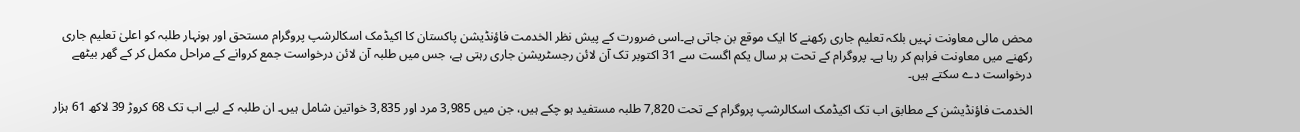محض مالی معاونت نہیں بلکہ تعلیم جاری رکھنے کا ایک موقع بن جاتی ہے۔اسی ضرورت کے پیش نظر الخدمت فاؤنڈیشن پاکستان کا اکیڈمک اسکالرشپ پروگرام مستحق اور ہونہار طلبہ کو اعلیٰ تعلیم جاری رکھنے میں معاونت فراہم کر رہا ہے۔ پروگرام کے تحت ہر سال یکم اگست سے 31 اکتوبر تک آن لائن رجسٹریشن جاری رہتی ہے، جس میں طلبہ آن لائن درخواست جمع کروانے کے مراحل مکمل کر کے گھر بیٹھے درخواست دے سکتے ہیں۔

الخدمت فاؤنڈیشن کے مطابق اب تک اکیڈمک اسکالرشپ پروگرام کے تحت 7,820 طلبہ مستفید ہو چکے ہیں، جن میں 3,985 مرد اور 3,835 خواتین شامل ہیں۔ ان طلبہ کے لیے اب تک 68 کروڑ 39 لاکھ 61 ہزار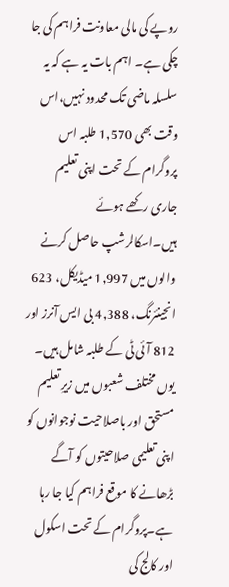روپے کی مالی معاونت فراہم کی جا چکی ہے۔ اہم بات یہ ہے کہ یہ سلسلہ ماضی تک محدود نہیں،اس وقت بھی 1,570 طلبہ اس پروگرام کے تحت اپنی تعلیم جاری رکھے ہوئے ہیں۔اسکالرشپ حاصل کرنے والوں میں 1,997 میڈیکل، 623 انجینئرنگ، 4,388 بی ایس آنرز اور 812 آئی ٹی کے طلبہ شامل ہیں۔ یوں مختلف شعبوں میں زیرِ تعلیم مستحق اور باصلاحیت نوجوانوں کو اپنی تعلیمی صلاحیتوں کو آگے بڑھانے کا موقع فراہم کیا جا رہا ہے۔پروگرام کے تحت اسکول اور کالج کی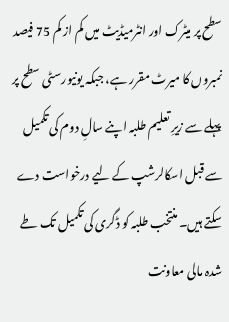سطح پر میٹرک اور انٹرمیڈیٹ میں کم از کم 75 فیصد نمبروں کا میرٹ مقرر ہے، جبکہ یونیورسٹی سطح پر پہلے سے زیرِ تعلیم طلبہ اپنے سالِ دوم کی تکمیل سے قبل اسکالرشپ کے لیے درخواست دے سکتے ہیں۔ منتخب طلبہ کو ڈگری کی تکمیل تک طے شدہ مالی معاونت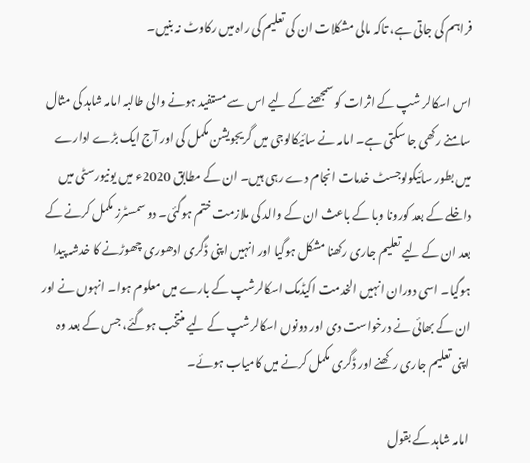فراہم کی جاتی ہے، تاکہ مالی مشکلات ان کی تعلیم کی راہ میں رکاوٹ نہ بنیں۔

اس اسکالر شپ کے اثرات کو سمجھنے کے لیے اس سے مستفید ہونے والی طالبہ امامہ شاہد کی مثال سامنے رکھی جا سکتی ہے۔ امامہ نے سائیکالوجی میں گریجویشن مکمل کی اور آج ایک بڑے ادارے میں بطور سائیکولوجسٹ خدمات انجام دے رہی ہیں۔ ان کے مطابق 2020ء میں یونیورسٹی میں داخلے کے بعد کورونا وبا کے باعث ان کے والد کی ملازمت ختم ہوگئی۔ دو سمسٹرز مکمل کرنے کے بعد ان کے لیے تعلیم جاری رکھنا مشکل ہوگیا اور انہیں اپنی ڈگری ادھوری چھوڑنے کا خدشہ پیدا ہوگیا۔ اسی دوران انہیں الخدمت اکیڈمک اسکالرشپ کے بارے میں معلوم ہوا۔ انہوں نے اور ان کے بھائی نے درخواست دی اور دونوں اسکالرشپ کے لیے منتخب ہوگئے، جس کے بعد وہ اپنی تعلیم جاری رکھنے اور ڈگری مکمل کرنے میں کامیاب ہوئے۔

امامہ شاہد کے بقول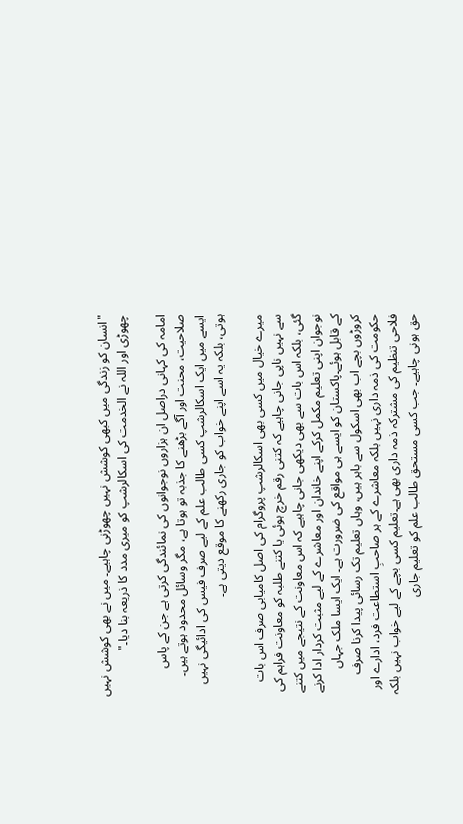"انسان کو زندگی میں کبھی کوشش نہیں چھوڑنی چاہیے۔ میں نے بھی کوشش نہیں چھوڑی اور اللہ نے الخدمت کی اسکالرشپ کو میری مدد کا ذریعہ بنا دیا۔"

امامہ کی کہانی دراصل ان ہزاروں نوجوانوں کی نمائندگی کرتی ہے جن کے پاس صلاحیت، محنت اور آگے بڑھنے کا جذبہ تو ہوتا ہے، مگر وسائل محدود ہوتے ہیں۔ ایسے میں ایک اسکالرشپ کسی طالب علم کے لیے صرف فیس کی ادائیگی نہیں ہوتی، بلکہ یہ اسے اپنے خواب کو جاری رکھنے کا موقع دیتی ہے۔

میرے خیال میں کسی بھی اسکالرشپ پروگرام کی اصل کامیابی صرف اس بات سے نہیں ناپی جانی چاہیے کہ کتنی رقم خرچ ہوئی یا کتنے طلبہ کو معاونت فراہم کی گئی، بلکہ اس بات سے بھی دیکھی جانی چاہیے کہ اس معاونت کے نتیجے میں کتنے نوجوان اپنی تعلیم مکمل کرکے اپنے خاندان اور معاشرے کے لیے مثبت کردار ادا کرنے کے قابل ہوئے۔پاکستان کو ایسے ہی مواقع کی ضرورت ہے۔ ایک ایسا ملک جہاں کروڑوں بچے اب بھی اسکول سے باہر ہیں، وہاں تعلیم تک رسائی پیدا کرنا صرف حکومت کی ذمہ داری نہیں بلکہ معاشرے کے ہر صاحبِ استطاعت فرد، ادارے اور فلاحی تنظیم کی مشترکہ ذمہ داری بھی ہے۔تعلیم کسی بچے کے لیے خواب نہیں بلکہ حق ہونی چاہیے۔ جب کسی مستحق طالب علم کو تعلیم جاری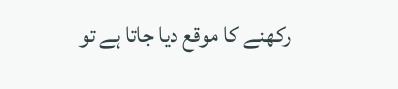رکھنے کا موقع دیا جاتا ہے تو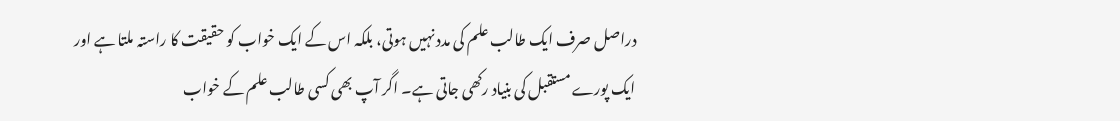دراصل صرف ایک طالب علم کی مدد نہیں ہوتی، بلکہ اس کے ایک خواب کو حقیقت کا راستہ ملتا ہے اور ایک پورے مستقبل کی بنیاد رکھی جاتی ہے۔ اگر آپ بھی کسی طالب علم کے خواب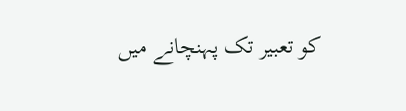کو تعبیر تک پہنچانے میں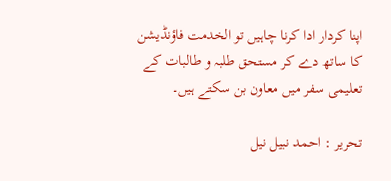اپنا کردار ادا کرنا چاہیں تو الخدمت فاؤنڈیشن کا ساتھ دے کر مستحق طلبہ و طالبات کے تعلیمی سفر میں معاون بن سکتے ہیں۔

تحریر : احمد نبیل نیل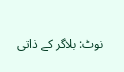نوٹ: بلاگر کے ذاتی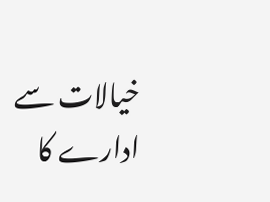خیالات سے ادارے کا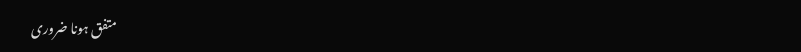متفق ہونا ضروری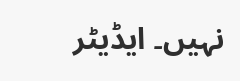نہیں۔ ایڈیٹر